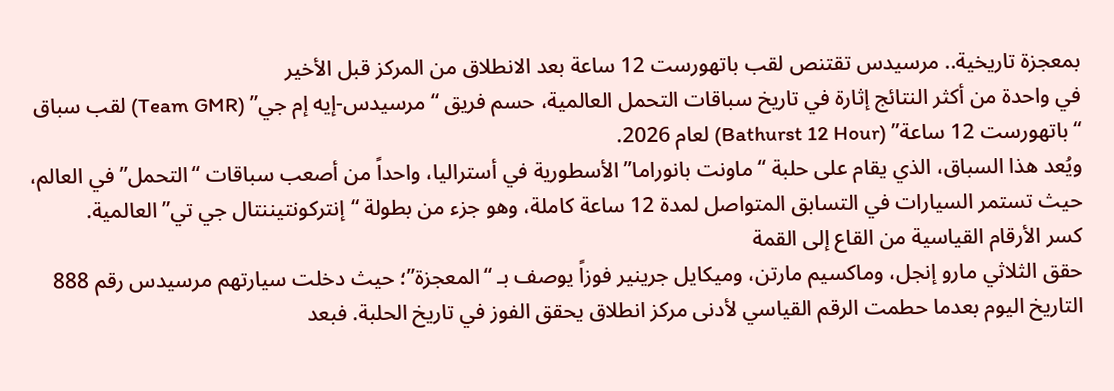بمعجزة تاريخية.. مرسيدس تقتنص لقب باتهورست 12 ساعة بعد الانطلاق من المركز قبل الأخير
في واحدة من أكثر النتائج إثارة في تاريخ سباقات التحمل العالمية، حسم فريق “مرسيدس-إيه إم جي” (Team GMR) لقب سباق “باتهورست 12 ساعة” (Bathurst 12 Hour) لعام 2026.
ويُعد هذا السباق، الذي يقام على حلبة “ماونت بانوراما” الأسطورية في أستراليا، واحداً من أصعب سباقات “التحمل” في العالم، حيث تستمر السيارات في التسابق المتواصل لمدة 12 ساعة كاملة، وهو جزء من بطولة “إنتركونتيننتال جي تي” العالمية.
كسر الأرقام القياسية من القاع إلى القمة
حقق الثلاثي مارو إنجل، وماكسيم مارتن، وميكايل جرينير فوزاً يوصف بـ “المعجزة”؛ حيث دخلت سيارتهم مرسيدس رقم 888 التاريخ اليوم بعدما حطمت الرقم القياسي لأدنى مركز انطلاق يحقق الفوز في تاريخ الحلبة. فبعد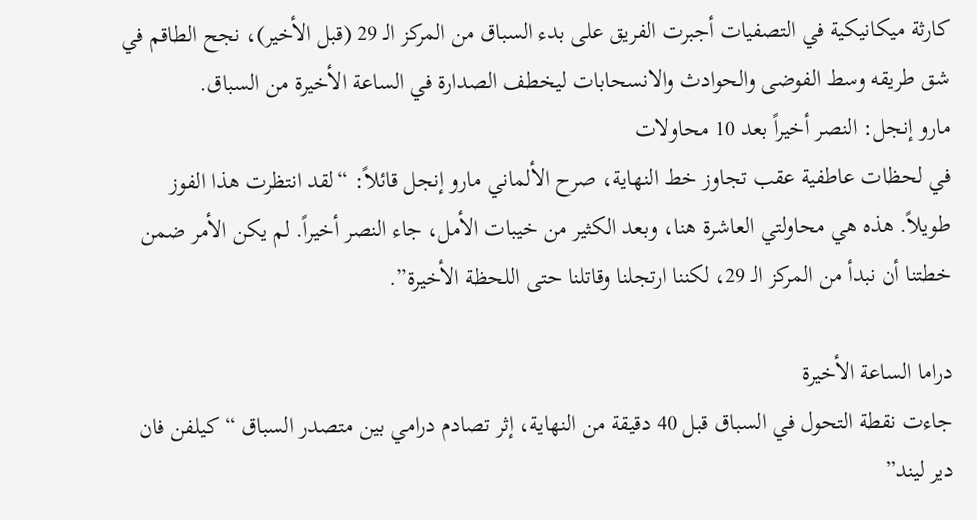كارثة ميكانيكية في التصفيات أجبرت الفريق على بدء السباق من المركز الـ 29 (قبل الأخير)، نجح الطاقم في شق طريقه وسط الفوضى والحوادث والانسحابات ليخطف الصدارة في الساعة الأخيرة من السباق.
مارو إنجل: النصر أخيراً بعد 10 محاولات
في لحظات عاطفية عقب تجاوز خط النهاية، صرح الألماني مارو إنجل قائلاً: “لقد انتظرت هذا الفوز طويلاً. هذه هي محاولتي العاشرة هنا، وبعد الكثير من خيبات الأمل، جاء النصر أخيراً. لم يكن الأمر ضمن خطتنا أن نبدأ من المركز الـ 29، لكننا ارتجلنا وقاتلنا حتى اللحظة الأخيرة”.

دراما الساعة الأخيرة
جاءت نقطة التحول في السباق قبل 40 دقيقة من النهاية، إثر تصادم درامي بين متصدر السباق “كيلفن فان دير ليند”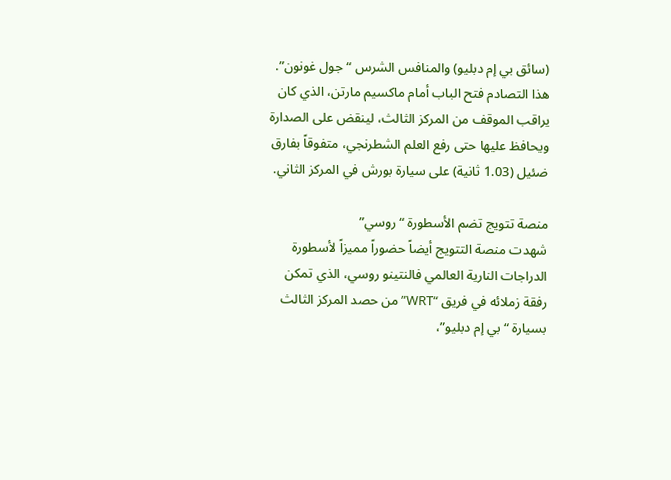(سائق بي إم دبليو) والمنافس الشرس “جول غونون”. هذا التصادم فتح الباب أمام ماكسيم مارتن، الذي كان يراقب الموقف من المركز الثالث، لينقض على الصدارة ويحافظ عليها حتى رفع العلم الشطرنجي، متفوقاً بفارق ضئيل (1.03 ثانية) على سيارة بورش في المركز الثاني.

منصة تتويج تضم الأسطورة “روسي”
شهدت منصة التتويج أيضاً حضوراً مميزاً لأسطورة الدراجات النارية العالمي فالنتينو روسي، الذي تمكن رفقة زملائه في فريق “WRT” من حصد المركز الثالث بسيارة “بي إم دبليو”،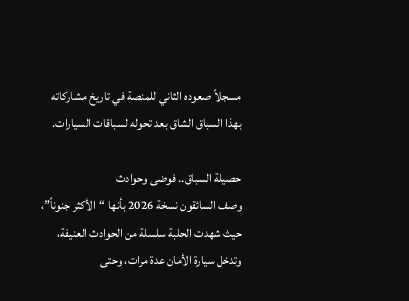مسجلاً صعوده الثاني للمنصة في تاريخ مشاركاته بهذا السباق الشاق بعد تحوله لسباقات السيارات.

حصيلة السباق.. فوضى وحوادث
وصف السائقون نسخة 2026 بأنها “الأكثر جنوناً”، حيث شهدت الحلبة سلسلة من الحوادث العنيفة، وتدخل سيارة الأمان عدة مرات، وحتى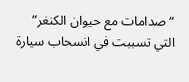“صدامات مع حيوان الكنغر” التي تسببت في انسحاب سيارة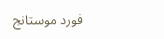فورد موستانج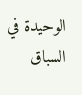الوحيدة في السباق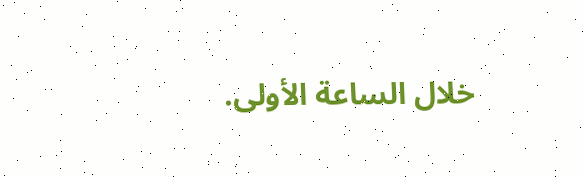خلال الساعة الأولى.